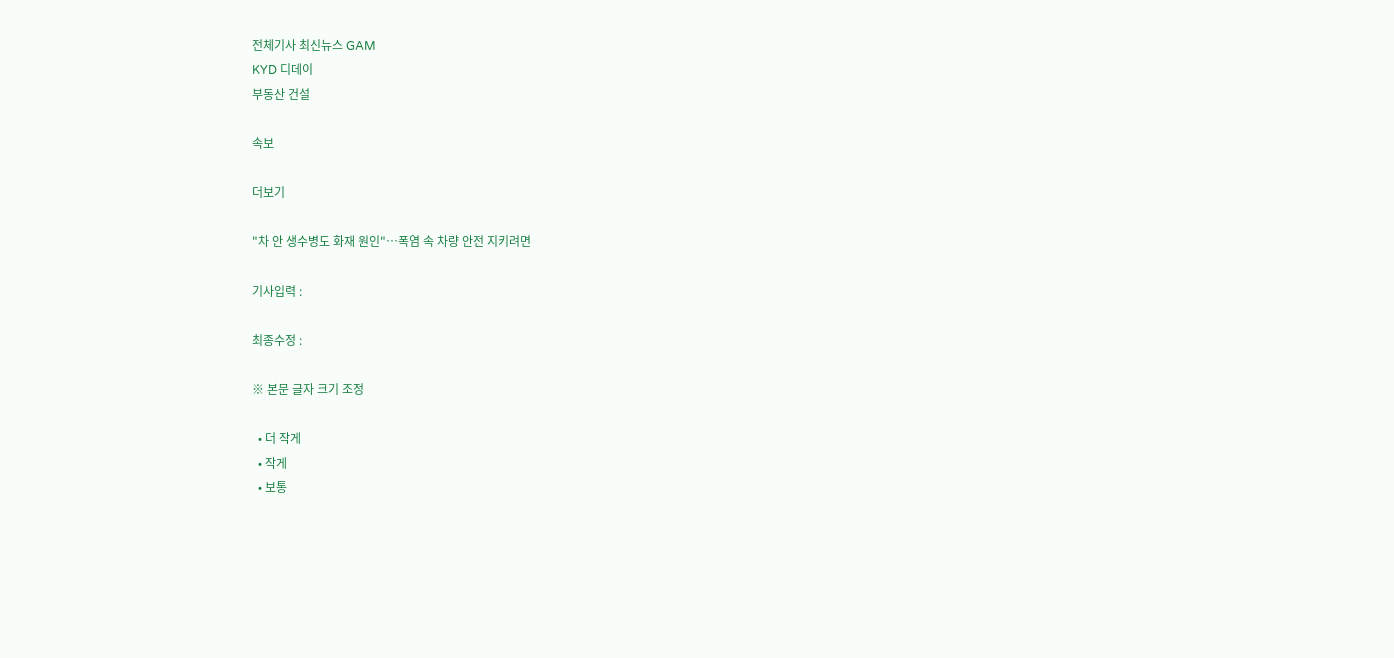전체기사 최신뉴스 GAM
KYD 디데이
부동산 건설

속보

더보기

"차 안 생수병도 화재 원인"…폭염 속 차량 안전 지키려면

기사입력 :

최종수정 :

※ 본문 글자 크기 조정

  • 더 작게
  • 작게
  • 보통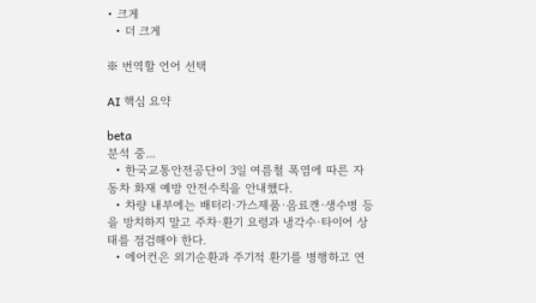• 크게
  • 더 크게

※ 번역할 언어 선택

AI 핵심 요약

beta
분석 중...
  • 한국교통안전공단이 3일 여름철 폭염에 따른 자동차 화재 예방 안전수칙을 안내했다.
  • 차량 내부에는 배터리·가스제품·음료캔·생수병 등을 방치하지 말고 주차·환기 요령과 냉각수·타이어 상태를 점검해야 한다.
  • 에어컨은 외기순환과 주기적 환기를 병행하고 연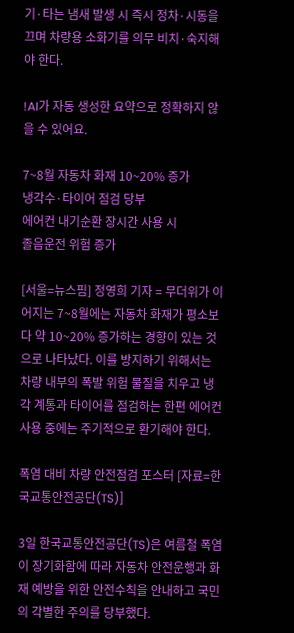기·타는 냄새 발생 시 즉시 정차·시동을 끄며 차량용 소화기를 의무 비치·숙지해야 한다.

!AI가 자동 생성한 요약으로 정확하지 않을 수 있어요.

7~8월 자동차 화재 10~20% 증가
냉각수·타이어 점검 당부
에어컨 내기순환 장시간 사용 시
졸음운전 위험 증가

[서울=뉴스핌] 정영희 기자 = 무더위가 이어지는 7~8월에는 자동차 화재가 평소보다 약 10~20% 증가하는 경향이 있는 것으로 나타났다. 이를 방지하기 위해서는 차량 내부의 폭발 위험 물질을 치우고 냉각 계통과 타이어를 점검하는 한편 에어컨 사용 중에는 주기적으로 환기해야 한다.

폭염 대비 차량 안전점검 포스터 [자료=한국교통안전공단(TS)]

3일 한국교통안전공단(TS)은 여름철 폭염이 장기화함에 따라 자동차 안전운행과 화재 예방을 위한 안전수칙을 안내하고 국민의 각별한 주의를 당부했다.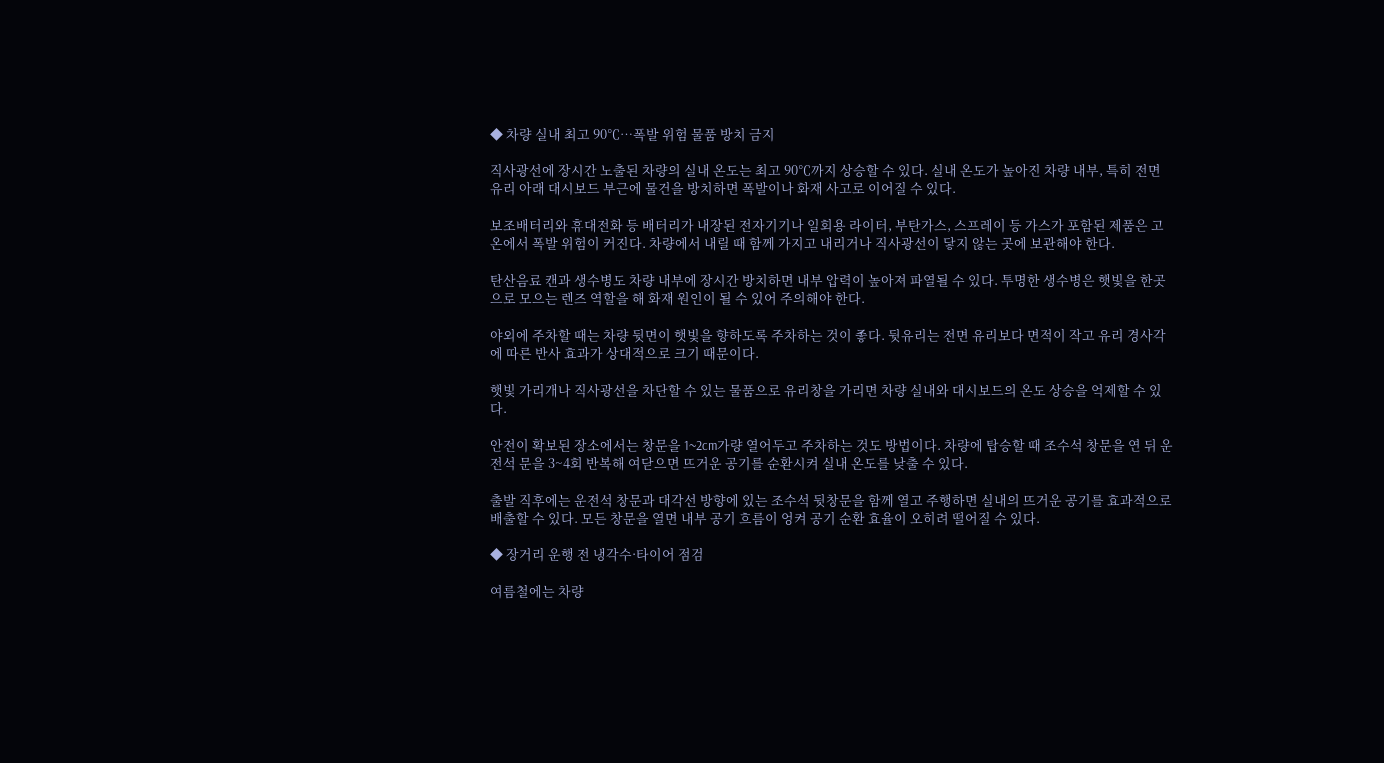◆ 차량 실내 최고 90℃…폭발 위험 물품 방치 금지

직사광선에 장시간 노출된 차량의 실내 온도는 최고 90℃까지 상승할 수 있다. 실내 온도가 높아진 차량 내부, 특히 전면 유리 아래 대시보드 부근에 물건을 방치하면 폭발이나 화재 사고로 이어질 수 있다.

보조배터리와 휴대전화 등 배터리가 내장된 전자기기나 일회용 라이터, 부탄가스, 스프레이 등 가스가 포함된 제품은 고온에서 폭발 위험이 커진다. 차량에서 내릴 때 함께 가지고 내리거나 직사광선이 닿지 않는 곳에 보관해야 한다.

탄산음료 캔과 생수병도 차량 내부에 장시간 방치하면 내부 압력이 높아져 파열될 수 있다. 투명한 생수병은 햇빛을 한곳으로 모으는 렌즈 역할을 해 화재 원인이 될 수 있어 주의해야 한다.

야외에 주차할 때는 차량 뒷면이 햇빛을 향하도록 주차하는 것이 좋다. 뒷유리는 전면 유리보다 면적이 작고 유리 경사각에 따른 반사 효과가 상대적으로 크기 때문이다.

햇빛 가리개나 직사광선을 차단할 수 있는 물품으로 유리창을 가리면 차량 실내와 대시보드의 온도 상승을 억제할 수 있다.

안전이 확보된 장소에서는 창문을 1~2cm가량 열어두고 주차하는 것도 방법이다. 차량에 탑승할 때 조수석 창문을 연 뒤 운전석 문을 3~4회 반복해 여닫으면 뜨거운 공기를 순환시켜 실내 온도를 낮출 수 있다.

출발 직후에는 운전석 창문과 대각선 방향에 있는 조수석 뒷창문을 함께 열고 주행하면 실내의 뜨거운 공기를 효과적으로 배출할 수 있다. 모든 창문을 열면 내부 공기 흐름이 엉켜 공기 순환 효율이 오히려 떨어질 수 있다.

◆ 장거리 운행 전 냉각수·타이어 점검

여름철에는 차량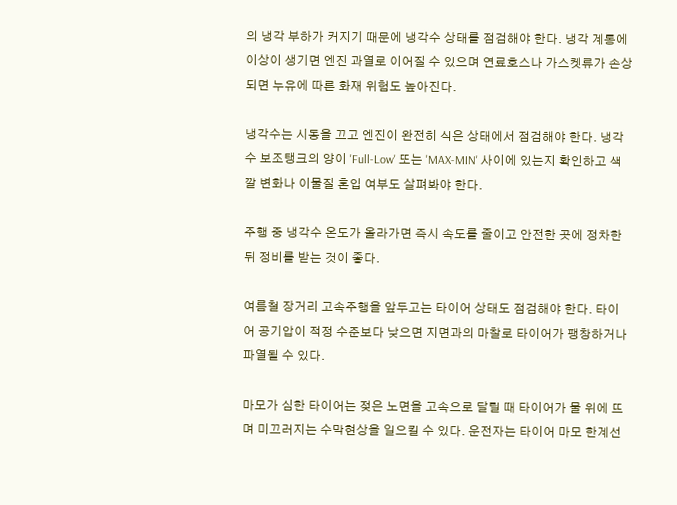의 냉각 부하가 커지기 때문에 냉각수 상태를 점검해야 한다. 냉각 계통에 이상이 생기면 엔진 과열로 이어질 수 있으며 연료호스나 가스켓류가 손상되면 누유에 따른 화재 위험도 높아진다.

냉각수는 시동을 끄고 엔진이 완전히 식은 상태에서 점검해야 한다. 냉각수 보조탱크의 양이 'Full-Low' 또는 'MAX-MIN' 사이에 있는지 확인하고 색깔 변화나 이물질 혼입 여부도 살펴봐야 한다.

주행 중 냉각수 온도가 올라가면 즉시 속도를 줄이고 안전한 곳에 정차한 뒤 정비를 받는 것이 좋다.

여름철 장거리 고속주행을 앞두고는 타이어 상태도 점검해야 한다. 타이어 공기압이 적정 수준보다 낮으면 지면과의 마찰로 타이어가 팽창하거나 파열될 수 있다.

마모가 심한 타이어는 젖은 노면을 고속으로 달릴 때 타이어가 물 위에 뜨며 미끄러지는 수막현상을 일으킬 수 있다. 운전자는 타이어 마모 한계선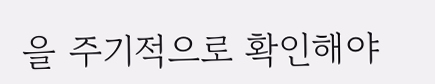을 주기적으로 확인해야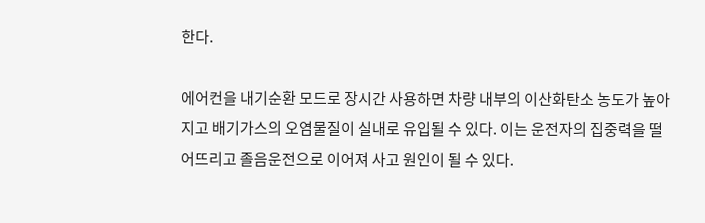한다.

에어컨을 내기순환 모드로 장시간 사용하면 차량 내부의 이산화탄소 농도가 높아지고 배기가스의 오염물질이 실내로 유입될 수 있다. 이는 운전자의 집중력을 떨어뜨리고 졸음운전으로 이어져 사고 원인이 될 수 있다.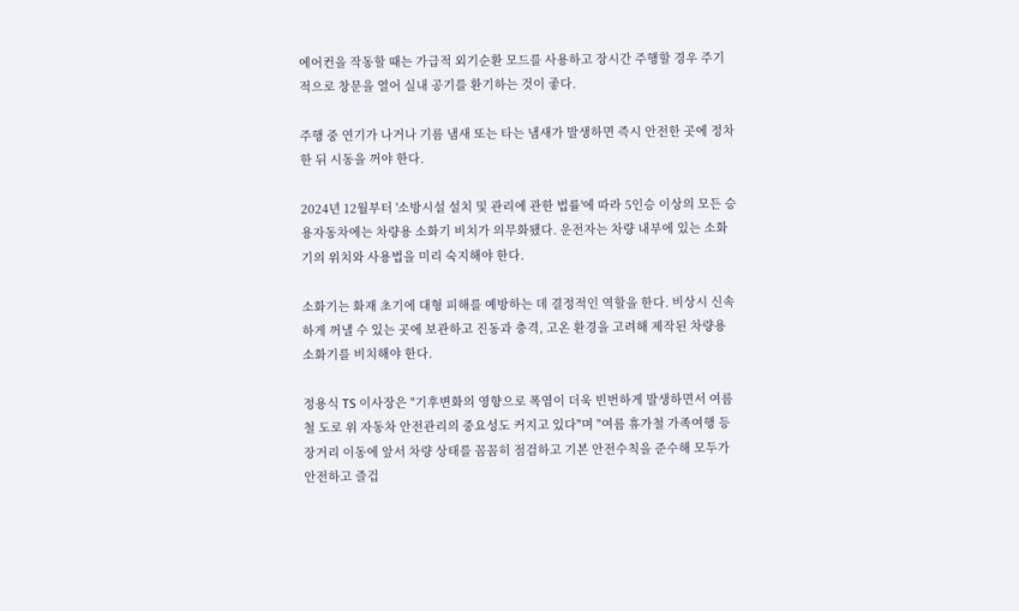에어컨을 작동할 때는 가급적 외기순환 모드를 사용하고 장시간 주행할 경우 주기적으로 창문을 열어 실내 공기를 환기하는 것이 좋다.

주행 중 연기가 나거나 기름 냄새 또는 타는 냄새가 발생하면 즉시 안전한 곳에 정차한 뒤 시동을 꺼야 한다.

2024년 12월부터 '소방시설 설치 및 관리에 관한 법률'에 따라 5인승 이상의 모든 승용자동차에는 차량용 소화기 비치가 의무화됐다. 운전자는 차량 내부에 있는 소화기의 위치와 사용법을 미리 숙지해야 한다.

소화기는 화재 초기에 대형 피해를 예방하는 데 결정적인 역할을 한다. 비상시 신속하게 꺼낼 수 있는 곳에 보관하고 진동과 충격, 고온 환경을 고려해 제작된 차량용 소화기를 비치해야 한다.

정용식 TS 이사장은 "기후변화의 영향으로 폭염이 더욱 빈번하게 발생하면서 여름철 도로 위 자동차 안전관리의 중요성도 커지고 있다"며 "여름 휴가철 가족여행 등 장거리 이동에 앞서 차량 상태를 꼼꼼히 점검하고 기본 안전수칙을 준수해 모두가 안전하고 즐겁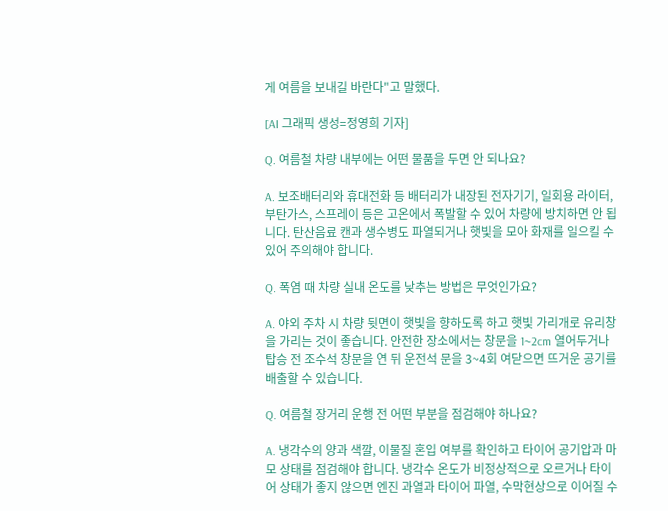게 여름을 보내길 바란다"고 말했다.

[AI 그래픽 생성=정영희 기자]

Q. 여름철 차량 내부에는 어떤 물품을 두면 안 되나요?

A. 보조배터리와 휴대전화 등 배터리가 내장된 전자기기, 일회용 라이터, 부탄가스, 스프레이 등은 고온에서 폭발할 수 있어 차량에 방치하면 안 됩니다. 탄산음료 캔과 생수병도 파열되거나 햇빛을 모아 화재를 일으킬 수 있어 주의해야 합니다.

Q. 폭염 때 차량 실내 온도를 낮추는 방법은 무엇인가요?

A. 야외 주차 시 차량 뒷면이 햇빛을 향하도록 하고 햇빛 가리개로 유리창을 가리는 것이 좋습니다. 안전한 장소에서는 창문을 1~2cm 열어두거나 탑승 전 조수석 창문을 연 뒤 운전석 문을 3~4회 여닫으면 뜨거운 공기를 배출할 수 있습니다.

Q. 여름철 장거리 운행 전 어떤 부분을 점검해야 하나요?

A. 냉각수의 양과 색깔, 이물질 혼입 여부를 확인하고 타이어 공기압과 마모 상태를 점검해야 합니다. 냉각수 온도가 비정상적으로 오르거나 타이어 상태가 좋지 않으면 엔진 과열과 타이어 파열, 수막현상으로 이어질 수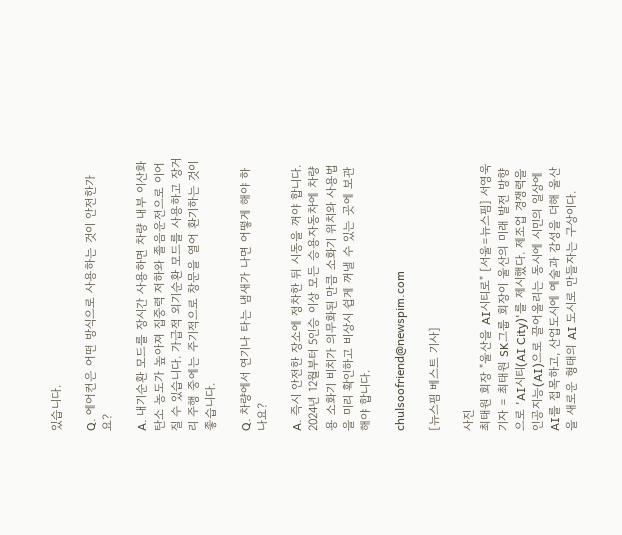있습니다.

Q. 에어컨은 어떤 방식으로 사용하는 것이 안전한가요?

A. 내기순환 모드를 장시간 사용하면 차량 내부 이산화탄소 농도가 높아져 집중력 저하와 졸음운전으로 이어질 수 있습니다. 가급적 외기순환 모드를 사용하고 장거리 주행 중에는 주기적으로 창문을 열어 환기하는 것이 좋습니다.

Q. 차량에서 연기나 타는 냄새가 나면 어떻게 해야 하나요?

A. 즉시 안전한 장소에 정차한 뒤 시동을 꺼야 합니다. 2024년 12월부터 5인승 이상 모든 승용자동차에 차량용 소화기 비치가 의무화된 만큼 소화기 위치와 사용법을 미리 확인하고 비상시 쉽게 꺼낼 수 있는 곳에 보관해야 합니다.

chulsoofriend@newspim.com

[뉴스핌 베스트 기사]

사진
최태원 회장 "울산을 AI시티로" [서울=뉴스핌] 서영욱 기자 = 최태원 SK그룹 회장이 울산의 미래 발전 방향으로 'AI시티(AI City)'를 제시했다. 제조업 경쟁력을 인공지능(AI)으로 끌어올리는 동시에 시민의 일상에 AI를 접목하고, 산업도시에 예술과 감성을 더해 울산을 새로운 형태의 AI 도시로 만들자는 구상이다.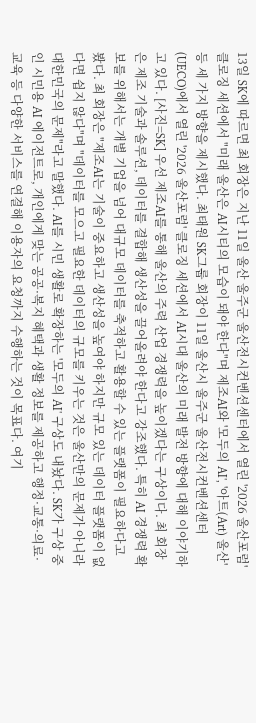13일 SK에 따르면 최 회장은 지난 11일 울산 울주군 울산전시컨벤션센터에서 열린 '2026 울산포럼' 클로징 세션에서 "미래 울산은 AI시티의 모습이 돼야 한다"며 제조AI와 '모두의 AI', '아트(Art) 울산' 등 세 가지 방향을 제시했다. 최태원 SK그룹 회장이 11일 울산시 울주군 울산전시컨벤션센터(UECO)에서 열린 '2026 울산포럼' 클로징 세션에서 AI시대 울산의 미래 발전 방향에 대해 이야기하고 있다. [사진=SK] 우선 제조AI를 통해 울산의 주력 산업 경쟁력을 높이겠다는 구상이다. 최 회장은 제조 기술과 솔루션, 데이터를 결합해 생산성을 끌어올려야 한다고 강조했다. 특히 AI 경쟁력 확보를 위해서는 개별 기업을 넘어 대규모 데이터를 축적하고 활용할 수 있는 플랫폼이 필요하다고 봤다. 최 회장은 "제조AI는 기술이 중요하고 생산성을 높여야 하지만 규모 있는 데이터 플랫폼이 없다면 쉽지 않다"며 "데이터를 모으고 필요한 데이터의 규모를 키우는 것은 울산만의 문제가 아니라 대한민국의 문제"라고 말했다. AI를 시민 생활로 확장하는 '모두의 AI' 구상도 내놨다. SK가 구상 중인 시민용 AI 에이전트로, 개인에게 맞는 공공·복지 혜택과 생활 정보를 제공하고 행정·교통·의료·교육 등 다양한 서비스를 연결해 이용자의 요청까지 수행하는 것이 목표다. 여기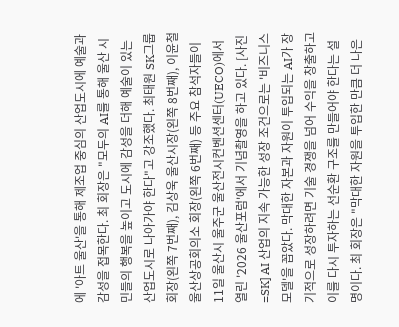에 '아트 울산'을 통해 제조업 중심의 산업도시에 예술과 감성을 접목한다. 최 회장은 "모두의 AI를 통해 울산 시민들의 행복을 높이고 도시에 감성을 더해 예술이 있는 산업도시로 나아가야 한다"고 강조했다. 최태원 SK그룹 회장(왼쪽 7번째), 김상욱 울산시장(왼쪽 8번째), 이윤철 울산상공회의소 회장(왼쪽 6번째) 등 주요 참석자들이 11일 울산시 울주군 울산전시컨벤션센터(UECO)에서 열린 '2026 울산포럼'에서 기념촬영을 하고 있다. [사진=SK] AI 산업의 지속 가능한 성장 조건으로는 '비즈니스 모델'을 꼽았다. 막대한 자본과 자원이 투입되는 AI가 장기적으로 성장하려면 기술 경쟁을 넘어 수익을 창출하고 이를 다시 투자하는 선순환 구조를 만들어야 한다는 설명이다. 최 회장은 "막대한 자원을 투입한 만큼 더 나은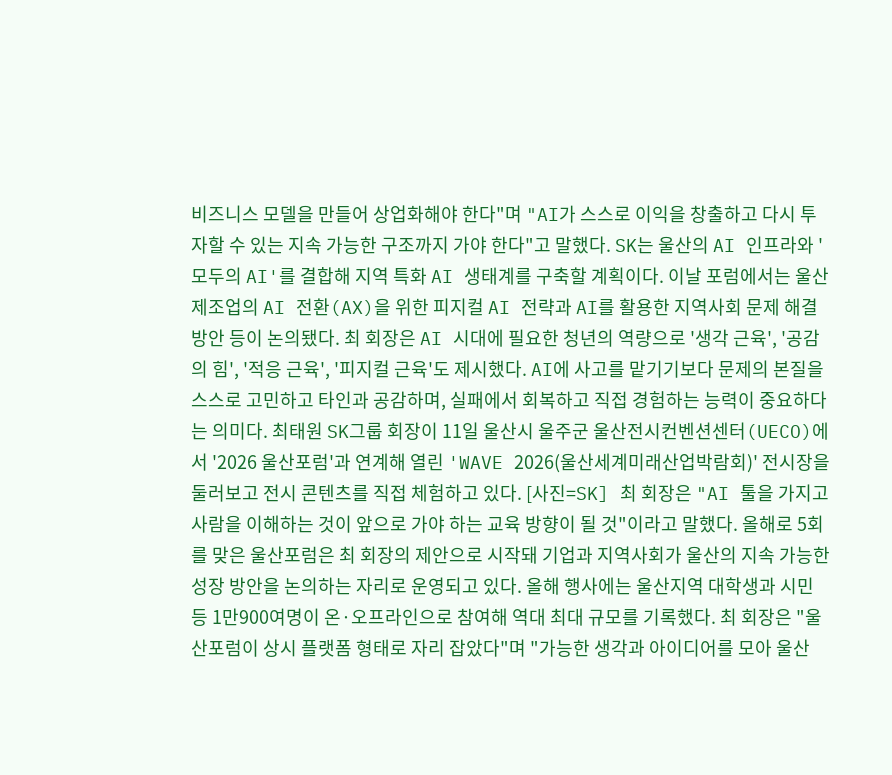비즈니스 모델을 만들어 상업화해야 한다"며 "AI가 스스로 이익을 창출하고 다시 투자할 수 있는 지속 가능한 구조까지 가야 한다"고 말했다. SK는 울산의 AI 인프라와 '모두의 AI'를 결합해 지역 특화 AI 생태계를 구축할 계획이다. 이날 포럼에서는 울산 제조업의 AI 전환(AX)을 위한 피지컬 AI 전략과 AI를 활용한 지역사회 문제 해결 방안 등이 논의됐다. 최 회장은 AI 시대에 필요한 청년의 역량으로 '생각 근육', '공감의 힘', '적응 근육', '피지컬 근육'도 제시했다. AI에 사고를 맡기기보다 문제의 본질을 스스로 고민하고 타인과 공감하며, 실패에서 회복하고 직접 경험하는 능력이 중요하다는 의미다. 최태원 SK그룹 회장이 11일 울산시 울주군 울산전시컨벤션센터(UECO)에서 '2026 울산포럼'과 연계해 열린 'WAVE 2026(울산세계미래산업박람회)' 전시장을 둘러보고 전시 콘텐츠를 직접 체험하고 있다. [사진=SK] 최 회장은 "AI 툴을 가지고 사람을 이해하는 것이 앞으로 가야 하는 교육 방향이 될 것"이라고 말했다. 올해로 5회를 맞은 울산포럼은 최 회장의 제안으로 시작돼 기업과 지역사회가 울산의 지속 가능한 성장 방안을 논의하는 자리로 운영되고 있다. 올해 행사에는 울산지역 대학생과 시민 등 1만900여명이 온·오프라인으로 참여해 역대 최대 규모를 기록했다. 최 회장은 "울산포럼이 상시 플랫폼 형태로 자리 잡았다"며 "가능한 생각과 아이디어를 모아 울산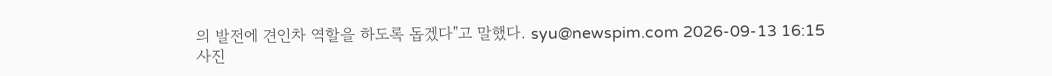의 발전에 견인차 역할을 하도록 돕겠다"고 말했다. syu@newspim.com 2026-09-13 16:15
사진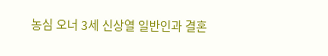농심 오너 3세 신상열 일반인과 결혼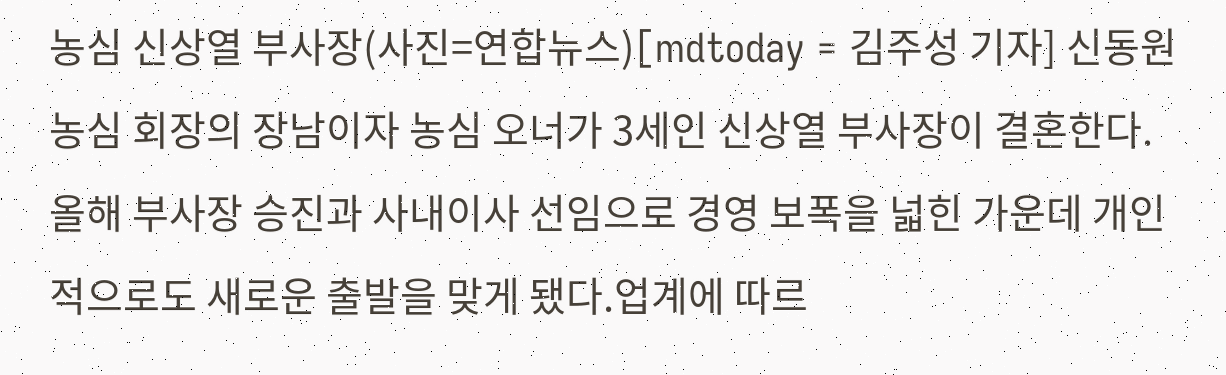농심 신상열 부사장(사진=연합뉴스)[mdtoday = 김주성 기자] 신동원 농심 회장의 장남이자 농심 오너가 3세인 신상열 부사장이 결혼한다. 올해 부사장 승진과 사내이사 선임으로 경영 보폭을 넓힌 가운데 개인적으로도 새로운 출발을 맞게 됐다.업계에 따르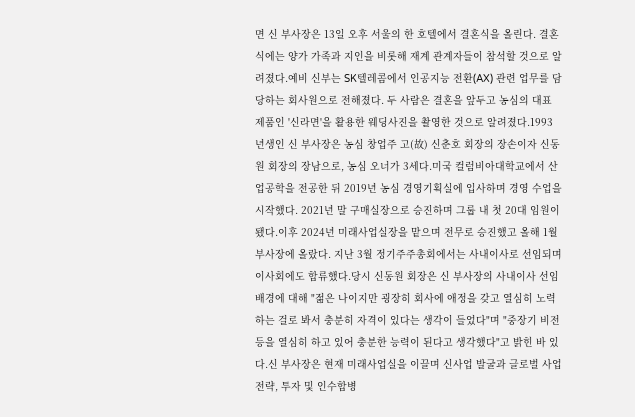면 신 부사장은 13일 오후 서울의 한 호텔에서 결혼식을 올린다. 결혼식에는 양가 가족과 지인을 비롯해 재계 관계자들이 참석할 것으로 알려졌다.예비 신부는 SK텔레콤에서 인공지능 전환(AX) 관련 업무를 담당하는 회사원으로 전해졌다. 두 사람은 결혼을 앞두고 농심의 대표 제품인 '신라면'을 활용한 웨딩사진을 촬영한 것으로 알려졌다.1993년생인 신 부사장은 농심 창업주 고(故) 신춘호 회장의 장손이자 신동원 회장의 장남으로, 농심 오너가 3세다.미국 컬럼비아대학교에서 산업공학을 전공한 뒤 2019년 농심 경영기획실에 입사하며 경영 수업을 시작했다. 2021년 말 구매실장으로 승진하며 그룹 내 첫 20대 임원이 됐다.이후 2024년 미래사업실장을 맡으며 전무로 승진했고 올해 1월 부사장에 올랐다. 지난 3월 정기주주총회에서는 사내이사로 선임되며 이사회에도 합류했다.당시 신동원 회장은 신 부사장의 사내이사 선임 배경에 대해 "젊은 나이지만 굉장히 회사에 애정을 갖고 열심히 노력하는 걸로 봐서 충분히 자격이 있다는 생각이 들었다"며 "중장기 비전 등을 열심히 하고 있어 충분한 능력이 된다고 생각했다"고 밝힌 바 있다.신 부사장은 현재 미래사업실을 이끌며 신사업 발굴과 글로벌 사업 전략, 투자 및 인수합병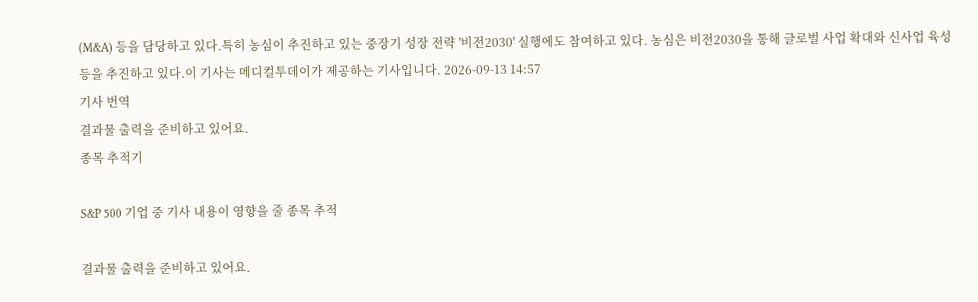(M&A) 등을 담당하고 있다.특히 농심이 추진하고 있는 중장기 성장 전략 '비전2030' 실행에도 참여하고 있다. 농심은 비전2030을 통해 글로벌 사업 확대와 신사업 육성 등을 추진하고 있다.이 기사는 메디컬투데이가 제공하는 기사입니다. 2026-09-13 14:57
기사 번역
결과물 출력을 준비하고 있어요.
종목 추적기

S&P 500 기업 중 기사 내용이 영향을 줄 종목 추적

결과물 출력을 준비하고 있어요.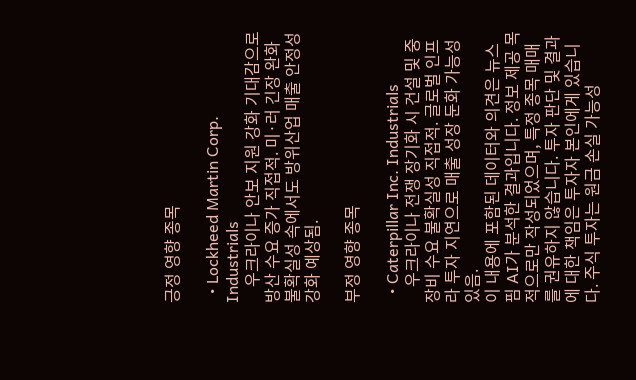긍정 영향 종목

  • Lockheed Martin Corp. Industrials
    우크라이나 안보 지원 강화 기대감으로 방산 수요 증가 직접적. 미·러 긴장 완화 불확실성 속에서도 방위산업 매출 안정성 강화 예상됨.

부정 영향 종목

  • Caterpillar Inc. Industrials
    우크라이나 전쟁 장기화 시 건설 및 중장비 수요 불확실성 직접적. 글로벌 인프라 투자 지연으로 매출 성장 둔화 가능성 있음.
이 내용에 포함된 데이터와 의견은 뉴스핌 AI가 분석한 결과입니다. 정보 제공 목적으로만 작성되었으며, 특정 종목 매매를 권유하지 않습니다. 투자 판단 및 결과에 대한 책임은 투자자 본인에게 있습니다. 주식 투자는 원금 손실 가능성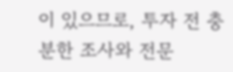이 있으므로, 투자 전 충분한 조사와 전문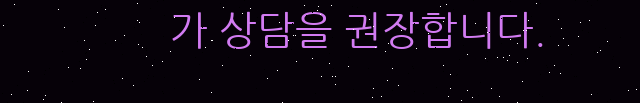가 상담을 권장합니다.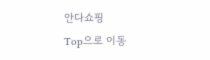안다쇼핑
Top으로 이동